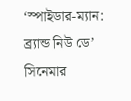‘স্পাইডার-ম্যান: ব্র্যান্ড নিউ ডে’ সিনেমার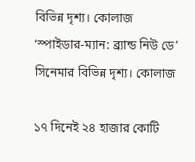বিভিন্ন দৃশ্য। কোলাজ
‘স্পাইডার-ম্যান: ব্র্যান্ড নিউ ডে’ সিনেমার বিভিন্ন দৃশ্য। কোলাজ

১৭ দিনেই ২৪ হাজার কোটি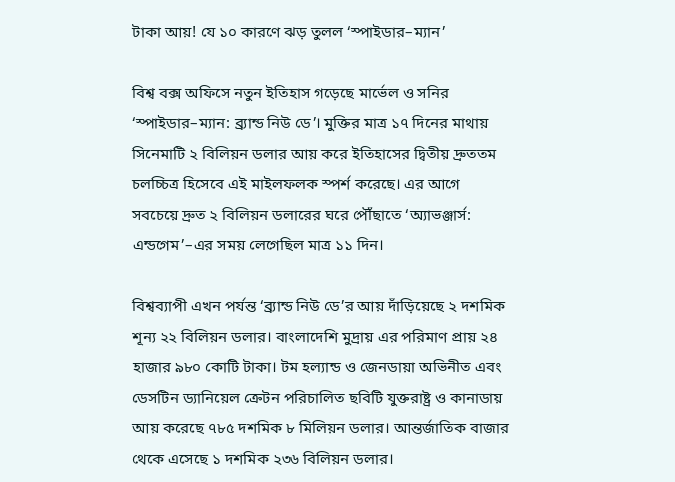টাকা আয়! যে ১০ কারণে ঝড় তুলল ‘স্পাইডার–ম্যান’

বিশ্ব বক্স অফিসে নতুন ইতিহাস গড়েছে মার্ভেল ও সনির ‘স্পাইডার–ম্যান: ব্র্যান্ড নিউ ডে’। মুক্তির মাত্র ১৭ দিনের মাথায় সিনেমাটি ২ বিলিয়ন ডলার আয় করে ইতিহাসের দ্বিতীয় দ্রুততম চলচ্চিত্র হিসেবে এই মাইলফলক স্পর্শ করেছে। এর আগে সবচেয়ে দ্রুত ২ বিলিয়ন ডলারের ঘরে পৌঁছাতে ‘অ্যাভঞ্জার্স: এন্ডগেম’–এর সময় লেগেছিল মাত্র ১১ দিন।

বিশ্বব্যাপী এখন পর্যন্ত ‘ব্র্যান্ড নিউ ডে’র আয় দাঁড়িয়েছে ২ দশমিক শূন্য ২২ বিলিয়ন ডলার। বাংলাদেশি মুদ্রায় এর পরিমাণ প্রায় ২৪ হাজার ৯৮০ কোটি টাকা। টম হল্যান্ড ও জেনডায়া অভিনীত এবং ডেসটিন ড্যানিয়েল ক্রেটন পরিচালিত ছবিটি যুক্তরাষ্ট্র ও কানাডায় আয় করেছে ৭৮৫ দশমিক ৮ মিলিয়ন ডলার। আন্তর্জাতিক বাজার থেকে এসেছে ১ দশমিক ২৩৬ বিলিয়ন ডলার।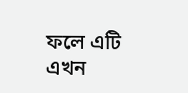ফলে এটি এখন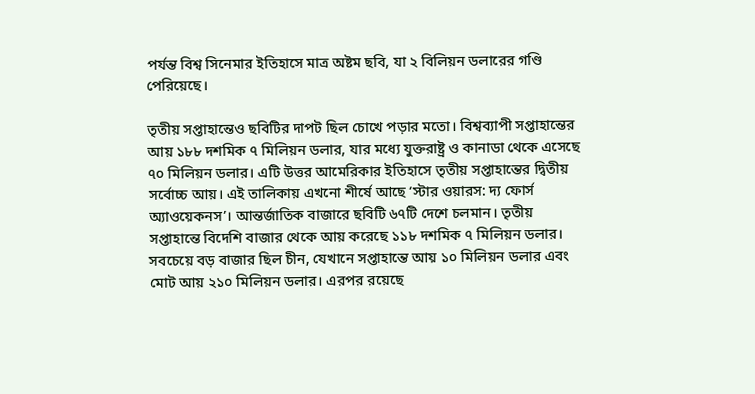পর্যন্ত বিশ্ব সিনেমার ইতিহাসে মাত্র অষ্টম ছবি, যা ২ বিলিয়ন ডলারের গণ্ডি পেরিয়েছে।

তৃতীয় সপ্তাহান্তেও ছবিটির দাপট ছিল চোখে পড়ার মতো। বিশ্বব্যাপী সপ্তাহান্তের আয় ১৮৮ দশমিক ৭ মিলিয়ন ডলার, যার মধ্যে যুক্তরাষ্ট্র ও কানাডা থেকে এসেছে ৭০ মিলিয়ন ডলার। এটি উত্তর আমেরিকার ইতিহাসে তৃতীয় সপ্তাহান্তের দ্বিতীয় সর্বোচ্চ আয়। এই তালিকায় এখনো শীর্ষে আছে ‘স্টার ওয়ারস: দ্য ফোর্স অ্যাওয়েকনস’। আন্তর্জাতিক বাজারে ছবিটি ৬৭টি দেশে চলমান। তৃতীয় সপ্তাহান্তে বিদেশি বাজার থেকে আয় করেছে ১১৮ দশমিক ৭ মিলিয়ন ডলার। সবচেয়ে বড় বাজার ছিল চীন, যেখানে সপ্তাহান্তে আয় ১০ মিলিয়ন ডলার এবং মোট আয় ২১০ মিলিয়ন ডলার। এরপর রয়েছে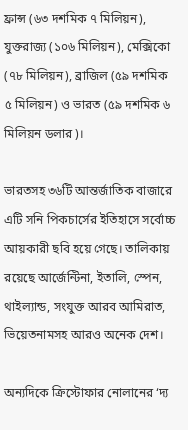ফ্রান্স (৬৩ দশমিক ৭ মিলিয়ন), যুক্তরাজ্য (১০৬ মিলিয়ন), মেক্সিকো (৭৮ মিলিয়ন), ব্রাজিল (৫৯ দশমিক ৫ মিলিয়ন) ও ভারত (৫৯ দশমিক ৬ মিলিয়ন ডলার)।

ভারতসহ ৩৬টি আন্তর্জাতিক বাজারে এটি সনি পিকচার্সের ইতিহাসে সর্বোচ্চ আয়কারী ছবি হয়ে গেছে। তালিকায় রয়েছে আর্জেন্টিনা, ইতালি, স্পেন, থাইল্যান্ড, সংযুক্ত আরব আমিরাত, ভিয়েতনামসহ আরও অনেক দেশ।

অন্যদিকে ক্রিস্টোফার নোলানের ‘দ্য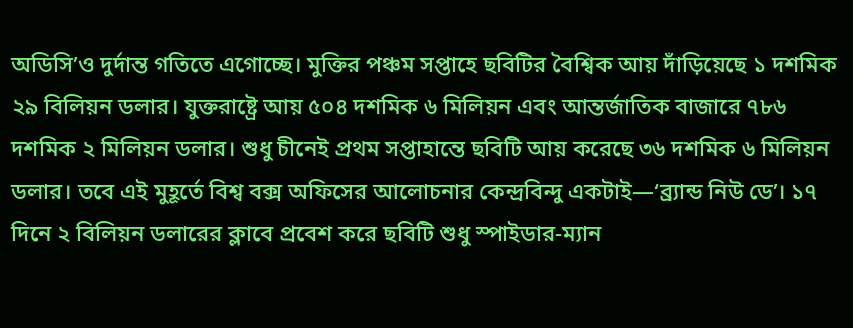অডিসি’ও দুর্দান্ত গতিতে এগোচ্ছে। মুক্তির পঞ্চম সপ্তাহে ছবিটির বৈশ্বিক আয় দাঁড়িয়েছে ১ দশমিক ২৯ বিলিয়ন ডলার। যুক্তরাষ্ট্রে আয় ৫০৪ দশমিক ৬ মিলিয়ন এবং আন্তর্জাতিক বাজারে ৭৮৬ দশমিক ২ মিলিয়ন ডলার। শুধু চীনেই প্রথম সপ্তাহান্তে ছবিটি আয় করেছে ৩৬ দশমিক ৬ মিলিয়ন ডলার। তবে এই মুহূর্তে বিশ্ব বক্স অফিসের আলোচনার কেন্দ্রবিন্দু একটাই—‘ব্র্যান্ড নিউ ডে’। ১৭ দিনে ২ বিলিয়ন ডলারের ক্লাবে প্রবেশ করে ছবিটি শুধু স্পাইডার-ম্যান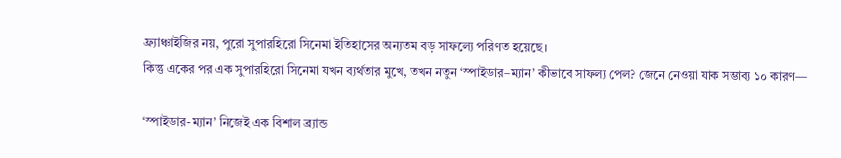ফ্র্যাঞ্চাইজির নয়, পুরো সুপারহিরো সিনেমা ইতিহাসের অন্যতম বড় সাফল্যে পরিণত হয়েছে।
কিন্তু একের পর এক সুপারহিরো সিনেমা যখন ব্যর্থতার মুখে, তখন নতুন ‘স্পাইডার–ম্যান’ কীভাবে সাফল্য পেল? জেনে নেওয়া যাক সম্ভাব্য ১০ কারণ—

‘স্পাইডার-ম্যান’ নিজেই এক বিশাল ব্র্যান্ড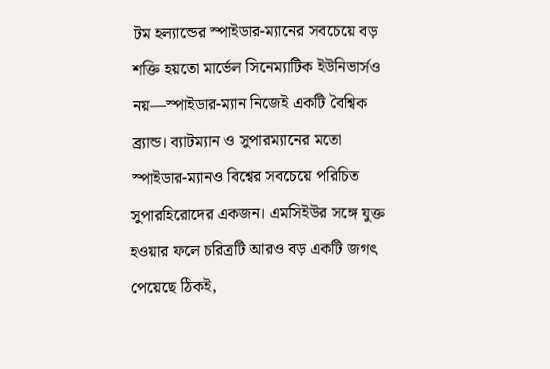টম হল্যান্ডের স্পাইডার-ম্যানের সবচেয়ে বড় শক্তি হয়তো মার্ভেল সিনেম্যাটিক ইউনিভার্সও নয়—স্পাইডার-ম্যান নিজেই একটি বৈশ্বিক ব্র্যান্ড। ব্যাটম্যান ও সুপারম্যানের মতো স্পাইডার-ম্যানও বিশ্বের সবচেয়ে পরিচিত সুপারহিরোদের একজন। এমসিইউর সঙ্গে যুক্ত হওয়ার ফলে চরিত্রটি আরও বড় একটি জগৎ পেয়েছে ঠিকই,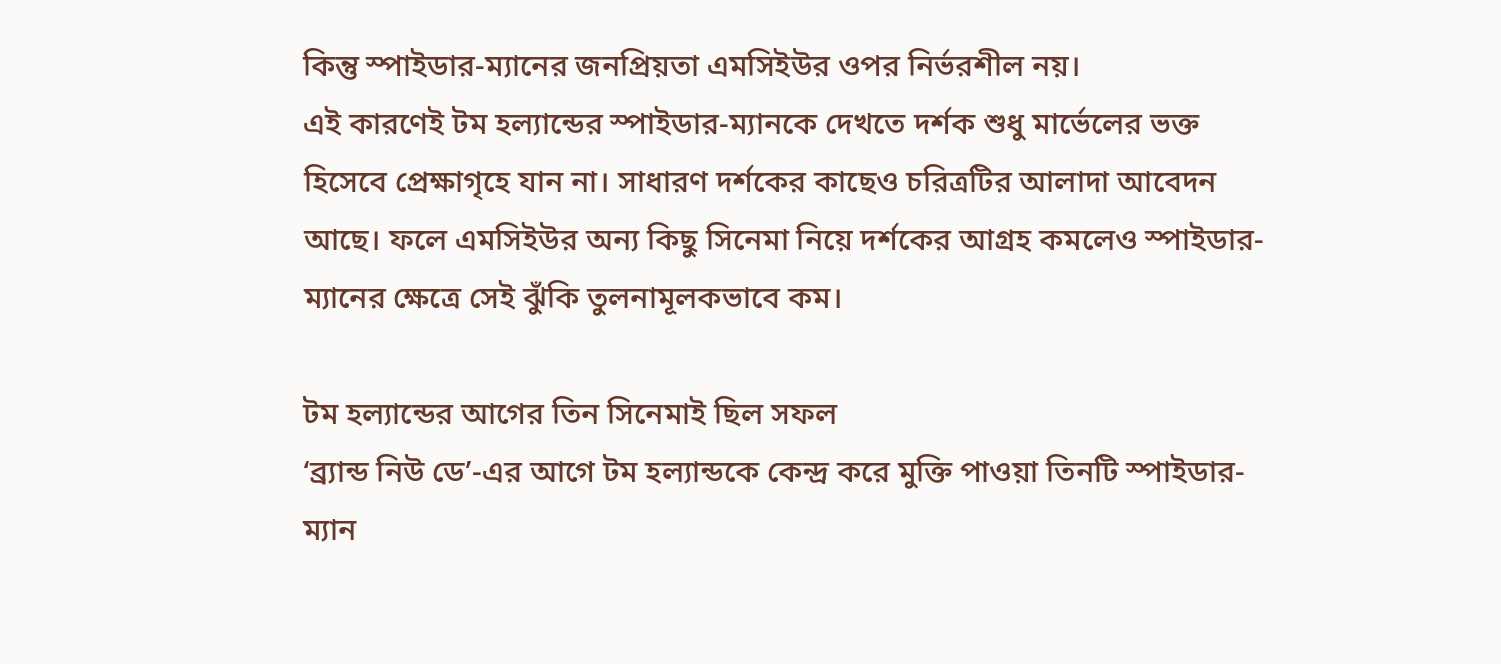কিন্তু স্পাইডার-ম্যানের জনপ্রিয়তা এমসিইউর ওপর নির্ভরশীল নয়।
এই কারণেই টম হল্যান্ডের স্পাইডার-ম্যানকে দেখতে দর্শক শুধু মার্ভেলের ভক্ত হিসেবে প্রেক্ষাগৃহে যান না। সাধারণ দর্শকের কাছেও চরিত্রটির আলাদা আবেদন আছে। ফলে এমসিইউর অন্য কিছু সিনেমা নিয়ে দর্শকের আগ্রহ কমলেও স্পাইডার-ম্যানের ক্ষেত্রে সেই ঝুঁকি তুলনামূলকভাবে কম।

টম হল্যান্ডের আগের তিন সিনেমাই ছিল সফল
‘ব্র্যান্ড নিউ ডে’-এর আগে টম হল্যান্ডকে কেন্দ্র করে মুক্তি পাওয়া তিনটি স্পাইডার-ম্যান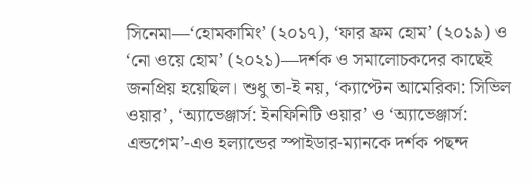সিনেমা—‘হোমকামিং’ (২০১৭), ‘ফার ফ্রম হোম’ (২০১৯) ও ‘নো ওয়ে হোম’ (২০২১)—দর্শক ও সমালোচকদের কাছেই জনপ্রিয় হয়েছিল। শুধু তা-ই নয়, ‘ক্যাপ্টেন আমেরিকা: সিভিল ওয়ার’, ‘অ্যাভেঞ্জার্স: ইনফিনিটি ওয়ার’ ও ‘অ্যাভেঞ্জার্স: এন্ডগেম’-এও হল্যান্ডের স্পাইডার-ম্যানকে দর্শক পছন্দ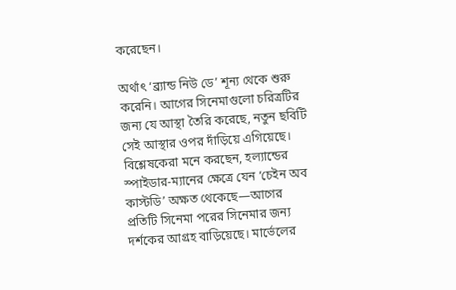করেছেন।

অর্থাৎ ‘ব্র্যান্ড নিউ ডে’ শূন্য থেকে শুরু করেনি। আগের সিনেমাগুলো চরিত্রটির জন্য যে আস্থা তৈরি করেছে, নতুন ছবিটি সেই আস্থার ওপর দাঁড়িয়ে এগিয়েছে। বিশ্লেষকেরা মনে করছেন, হল্যান্ডের স্পাইডার-ম্যানের ক্ষেত্রে যেন ‘চেইন অব কাস্টডি’ অক্ষত থেকেছে—আগের প্রতিটি সিনেমা পরের সিনেমার জন্য দর্শকের আগ্রহ বাড়িয়েছে। মার্ভেলের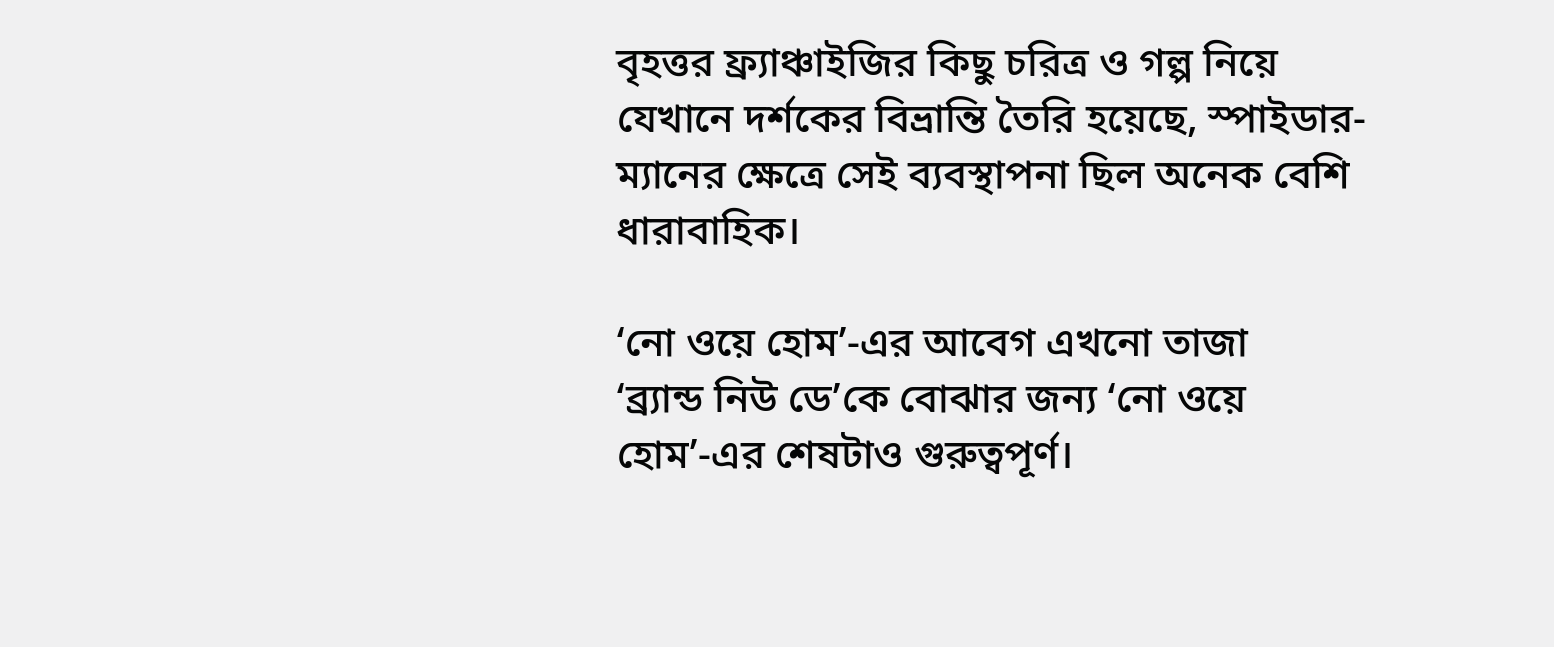বৃহত্তর ফ্র্যাঞ্চাইজির কিছু চরিত্র ও গল্প নিয়ে যেখানে দর্শকের বিভ্রান্তি তৈরি হয়েছে, স্পাইডার-ম্যানের ক্ষেত্রে সেই ব্যবস্থাপনা ছিল অনেক বেশি ধারাবাহিক।

‘নো ওয়ে হোম’-এর আবেগ এখনো তাজা
‘ব্র্যান্ড নিউ ডে’কে বোঝার জন্য ‘নো ওয়ে হোম’-এর শেষটাও গুরুত্বপূর্ণ।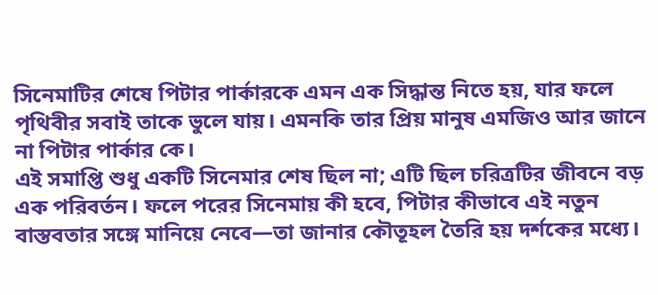সিনেমাটির শেষে পিটার পার্কারকে এমন এক সিদ্ধান্ত নিতে হয়, যার ফলে পৃথিবীর সবাই তাকে ভুলে যায়। এমনকি তার প্রিয় মানুষ এমজিও আর জানে না পিটার পার্কার কে।
এই সমাপ্তি শুধু একটি সিনেমার শেষ ছিল না; এটি ছিল চরিত্রটির জীবনে বড় এক পরিবর্তন। ফলে পরের সিনেমায় কী হবে, পিটার কীভাবে এই নতুন বাস্তবতার সঙ্গে মানিয়ে নেবে—তা জানার কৌতূহল তৈরি হয় দর্শকের মধ্যে।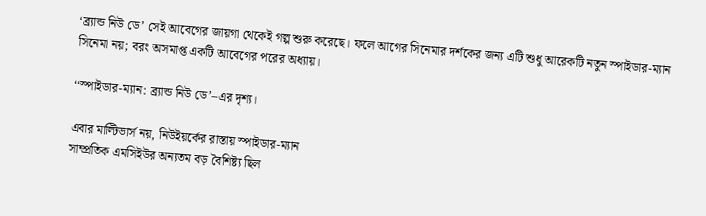‘ব্র্যান্ড নিউ ডে’ সেই আবেগের জায়গা থেকেই গল্প শুরু করেছে। ফলে আগের সিনেমার দর্শকের জন্য এটি শুধু আরেকটি নতুন স্পাইডার-ম্যান সিনেমা নয়; বরং অসমাপ্ত একটি আবেগের পরের অধ্যায়।

‘‘স্পাইডার-ম্যান: ব্র্যান্ড নিউ ডে’–এর দৃশ্য।

এবার মাল্টিভার্স নয়, নিউইয়র্কের রাস্তায় স্পাইডার-ম্যান
সাম্প্রতিক এমসিইউর অন্যতম বড় বৈশিষ্ট্য ছিল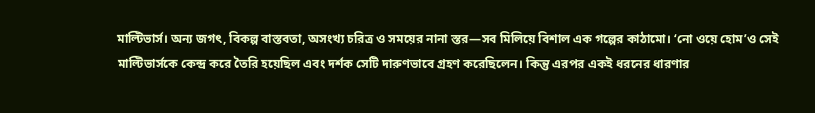মাল্টিভার্স। অন্য জগৎ, বিকল্প বাস্তবতা, অসংখ্য চরিত্র ও সময়ের নানা স্তর—সব মিলিয়ে বিশাল এক গল্পের কাঠামো। ‘নো ওয়ে হোম’ও সেই মাল্টিভার্সকে কেন্দ্র করে তৈরি হয়েছিল এবং দর্শক সেটি দারুণভাবে গ্রহণ করেছিলেন। কিন্তু এরপর একই ধরনের ধারণার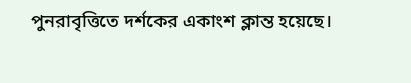পুনরাবৃত্তিতে দর্শকের একাংশ ক্লান্ত হয়েছে।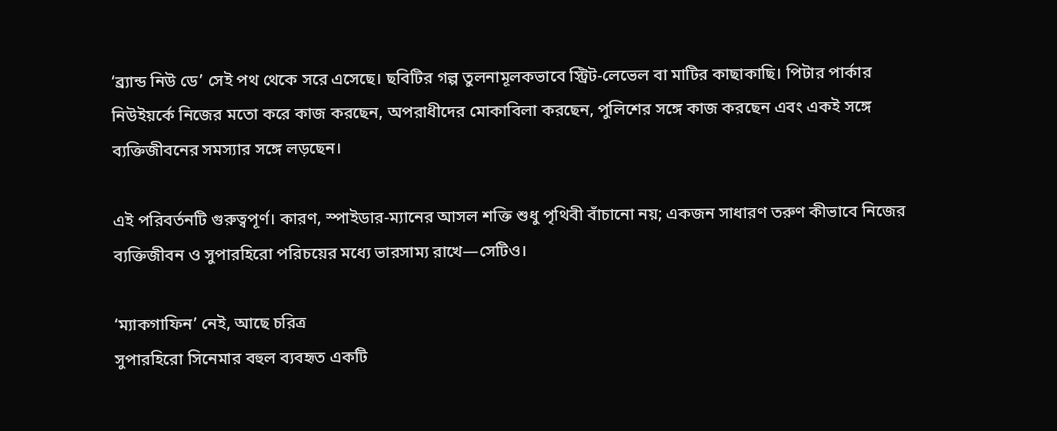‘ব্র্যান্ড নিউ ডে’ সেই পথ থেকে সরে এসেছে। ছবিটির গল্প তুলনামূলকভাবে স্ট্রিট-লেভেল বা মাটির কাছাকাছি। পিটার পার্কার নিউইয়র্কে নিজের মতো করে কাজ করছেন, অপরাধীদের মোকাবিলা করছেন, পুলিশের সঙ্গে কাজ করছেন এবং একই সঙ্গে ব্যক্তিজীবনের সমস্যার সঙ্গে লড়ছেন।

এই পরিবর্তনটি গুরুত্বপূর্ণ। কারণ, স্পাইডার-ম্যানের আসল শক্তি শুধু পৃথিবী বাঁচানো নয়; একজন সাধারণ তরুণ কীভাবে নিজের ব্যক্তিজীবন ও সুপারহিরো পরিচয়ের মধ্যে ভারসাম্য রাখে—সেটিও।

‘ম্যাকগাফিন’ নেই, আছে চরিত্র
সুপারহিরো সিনেমার বহুল ব্যবহৃত একটি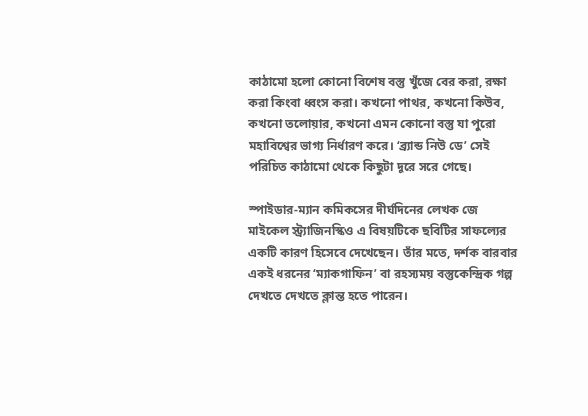কাঠামো হলো কোনো বিশেষ বস্তু খুঁজে বের করা, রক্ষা করা কিংবা ধ্বংস করা। কখনো পাথর, কখনো কিউব, কখনো তলোয়ার, কখনো এমন কোনো বস্তু যা পুরো মহাবিশ্বের ভাগ্য নির্ধারণ করে। ‘ব্র্যান্ড নিউ ডে’ সেই পরিচিত কাঠামো থেকে কিছুটা দূরে সরে গেছে।

স্পাইডার-ম্যান কমিকসের দীর্ঘদিনের লেখক জে মাইকেল স্ট্র্যাজিনস্কিও এ বিষয়টিকে ছবিটির সাফল্যের একটি কারণ হিসেবে দেখেছেন। তাঁর মতে, দর্শক বারবার একই ধরনের ‘ম্যাকগাফিন’ বা রহস্যময় বস্তুকেন্দ্রিক গল্প দেখতে দেখতে ক্লান্ত হতে পারেন।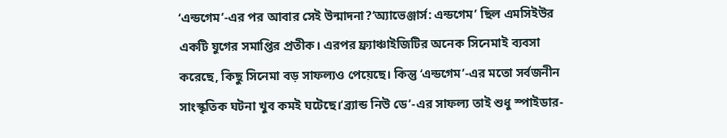‘এন্ডগেম’-এর পর আবার সেই উন্মাদনা?‘অ্যাভেঞ্জার্স: এন্ডগেম’ ছিল এমসিইউর একটি যুগের সমাপ্তির প্রতীক। এরপর ফ্র্যাঞ্চাইজিটির অনেক সিনেমাই ব্যবসা করেছে, কিছু সিনেমা বড় সাফল্যও পেয়েছে। কিন্তু ‘এন্ডগেম’-এর মতো সর্বজনীন সাংস্কৃতিক ঘটনা খুব কমই ঘটেছে।‘ব্র্যান্ড নিউ ডে’-এর সাফল্য তাই শুধু স্পাইডার-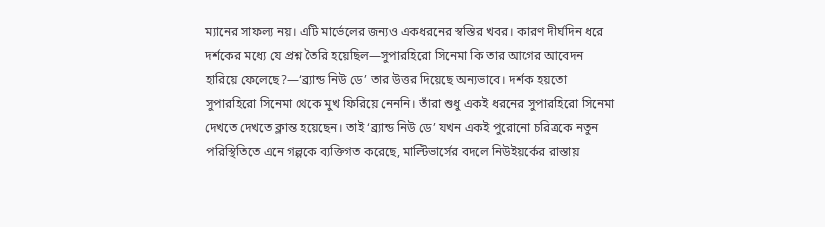ম্যানের সাফল্য নয়। এটি মার্ভেলের জন্যও একধরনের স্বস্তির খবর। কারণ দীর্ঘদিন ধরে দর্শকের মধ্যে যে প্রশ্ন তৈরি হয়েছিল—সুপারহিরো সিনেমা কি তার আগের আবেদন হারিয়ে ফেলেছে?—‘ব্র্যান্ড নিউ ডে’ তার উত্তর দিয়েছে অন্যভাবে। দর্শক হয়তো সুপারহিরো সিনেমা থেকে মুখ ফিরিয়ে নেননি। তাঁরা শুধু একই ধরনের সুপারহিরো সিনেমা দেখতে দেখতে ক্লান্ত হয়েছেন। তাই ‘ব্র্যান্ড নিউ ডে’ যখন একই পুরোনো চরিত্রকে নতুন পরিস্থিতিতে এনে গল্পকে ব্যক্তিগত করেছে, মাল্টিভার্সের বদলে নিউইয়র্কের রাস্তায়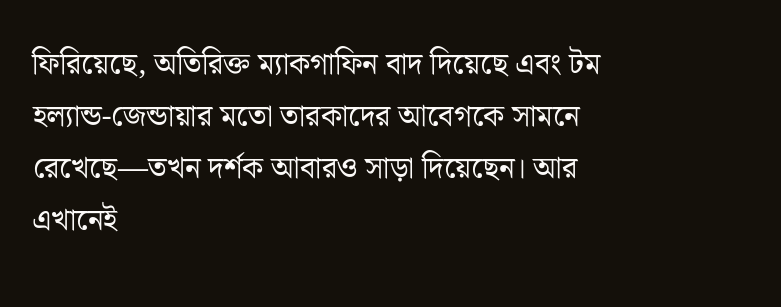ফিরিয়েছে, অতিরিক্ত ম্যাকগাফিন বাদ দিয়েছে এবং টম হল্যান্ড-জেন্ডায়ার মতো তারকাদের আবেগকে সামনে রেখেছে—তখন দর্শক আবারও সাড়া দিয়েছেন। আর এখানেই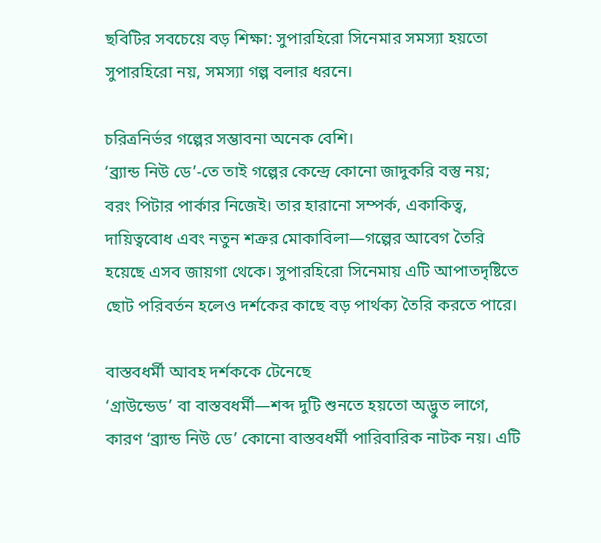ছবিটির সবচেয়ে বড় শিক্ষা: সুপারহিরো সিনেমার সমস্যা হয়তো সুপারহিরো নয়, সমস্যা গল্প বলার ধরনে।

চরিত্রনির্ভর গল্পের সম্ভাবনা অনেক বেশি।
‘ব্র্যান্ড নিউ ডে’-তে তাই গল্পের কেন্দ্রে কোনো জাদুকরি বস্তু নয়; বরং পিটার পার্কার নিজেই। তার হারানো সম্পর্ক, একাকিত্ব, দায়িত্ববোধ এবং নতুন শত্রুর মোকাবিলা—গল্পের আবেগ তৈরি হয়েছে এসব জায়গা থেকে। সুপারহিরো সিনেমায় এটি আপাতদৃষ্টিতে ছোট পরিবর্তন হলেও দর্শকের কাছে বড় পার্থক্য তৈরি করতে পারে।

বাস্তবধর্মী আবহ দর্শককে টেনেছে
‘গ্রাউন্ডেড’ বা বাস্তবধর্মী—শব্দ দুটি শুনতে হয়তো অদ্ভুত লাগে, কারণ ‘ব্র্যান্ড নিউ ডে’ কোনো বাস্তবধর্মী পারিবারিক নাটক নয়। এটি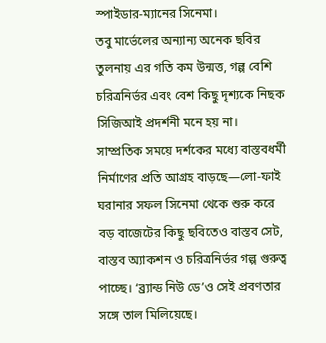স্পাইডার-ম্যানের সিনেমা।
তবু মার্ভেলের অন্যান্য অনেক ছবির তুলনায় এর গতি কম উন্মত্ত, গল্প বেশি চরিত্রনির্ভর এবং বেশ কিছু দৃশ্যকে নিছক সিজিআই প্রদর্শনী মনে হয় না।
সাম্প্রতিক সময়ে দর্শকের মধ্যে বাস্তবধর্মী নির্মাণের প্রতি আগ্রহ বাড়ছে—লো-ফাই ঘরানার সফল সিনেমা থেকে শুরু করে বড় বাজেটের কিছু ছবিতেও বাস্তব সেট, বাস্তব অ্যাকশন ও চরিত্রনির্ভর গল্প গুরুত্ব পাচ্ছে। ‘ব্র্যান্ড নিউ ডে’ও সেই প্রবণতার সঙ্গে তাল মিলিয়েছে।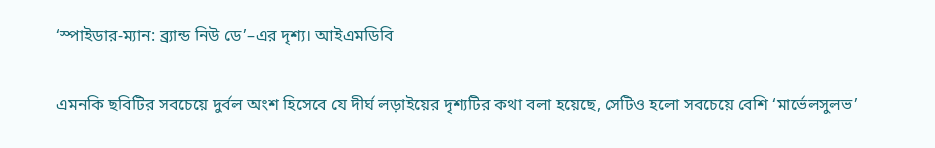‘স্পাইডার-ম্যান: ব্র্যান্ড নিউ ডে’–এর দৃশ্য। আইএমডিবি

এমনকি ছবিটির সবচেয়ে দুর্বল অংশ হিসেবে যে দীর্ঘ লড়াইয়ের দৃশ্যটির কথা বলা হয়েছে, সেটিও হলো সবচেয়ে বেশি ‘মার্ভেলসুলভ’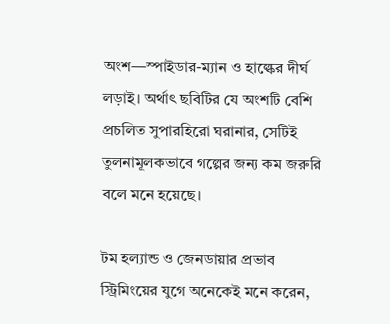অংশ—স্পাইডার-ম্যান ও হাল্কের দীর্ঘ লড়াই। অর্থাৎ ছবিটির যে অংশটি বেশি প্রচলিত সুপারহিরো ঘরানার, সেটিই তুলনামূলকভাবে গল্পের জন্য কম জরুরি বলে মনে হয়েছে।

টম হল্যান্ড ও জেনডায়ার প্রভাব
স্ট্রিমিংয়ের যুগে অনেকেই মনে করেন,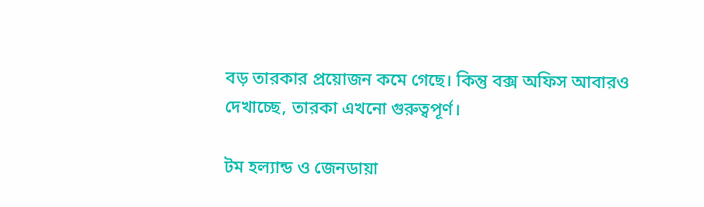বড় তারকার প্রয়োজন কমে গেছে। কিন্তু বক্স অফিস আবারও দেখাচ্ছে, তারকা এখনো গুরুত্বপূর্ণ।

টম হল্যান্ড ও জেনডায়া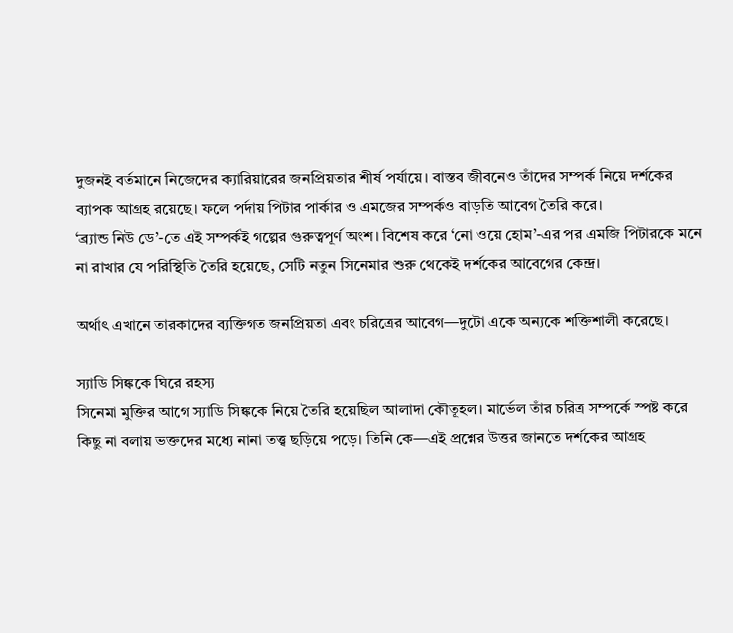দুজনই বর্তমানে নিজেদের ক্যারিয়ারের জনপ্রিয়তার শীর্ষ পর্যায়ে। বাস্তব জীবনেও তাঁদের সম্পর্ক নিয়ে দর্শকের ব্যাপক আগ্রহ রয়েছে। ফলে পর্দায় পিটার পার্কার ও এমজের সম্পর্কও বাড়তি আবেগ তৈরি করে।
‘ব্র্যান্ড নিউ ডে’-তে এই সম্পর্কই গল্পের গুরুত্বপূর্ণ অংশ। বিশেষ করে ‘নো ওয়ে হোম’-এর পর এমজি পিটারকে মনে না রাখার যে পরিস্থিতি তৈরি হয়েছে, সেটি নতুন সিনেমার শুরু থেকেই দর্শকের আবেগের কেন্দ্র।

অর্থাৎ এখানে তারকাদের ব্যক্তিগত জনপ্রিয়তা এবং চরিত্রের আবেগ—দুটো একে অন্যকে শক্তিশালী করেছে।

স্যাডি সিঙ্ককে ঘিরে রহস্য
সিনেমা মুক্তির আগে স্যাডি সিঙ্ককে নিয়ে তৈরি হয়েছিল আলাদা কৌতূহল। মার্ভেল তাঁর চরিত্র সম্পর্কে স্পষ্ট করে কিছু না বলায় ভক্তদের মধ্যে নানা তত্ত্ব ছড়িয়ে পড়ে। তিনি কে—এই প্রশ্নের উত্তর জানতে দর্শকের আগ্রহ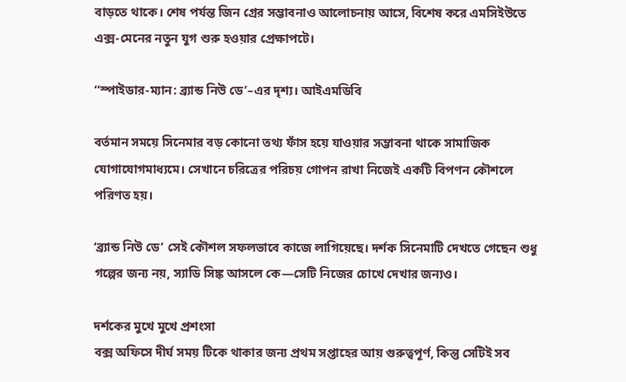বাড়তে থাকে। শেষ পর্যন্ত জিন গ্রের সম্ভাবনাও আলোচনায় আসে, বিশেষ করে এমসিইউতে এক্স-মেনের নতুন যুগ শুরু হওয়ার প্রেক্ষাপটে।

‘‘স্পাইডার-ম্যান: ব্র্যান্ড নিউ ডে’–এর দৃশ্য। আইএমডিবি

বর্তমান সময়ে সিনেমার বড় কোনো তথ্য ফাঁস হয়ে যাওয়ার সম্ভাবনা থাকে সামাজিক যোগাযোগমাধ্যমে। সেখানে চরিত্রের পরিচয় গোপন রাখা নিজেই একটি বিপণন কৌশলে পরিণত হয়।

‘ব্র্যান্ড নিউ ডে’ সেই কৌশল সফলভাবে কাজে লাগিয়েছে। দর্শক সিনেমাটি দেখতে গেছেন শুধু গল্পের জন্য নয়, স্যাডি সিঙ্ক আসলে কে—সেটি নিজের চোখে দেখার জন্যও।

দর্শকের মুখে মুখে প্রশংসা
বক্স অফিসে দীর্ঘ সময় টিকে থাকার জন্য প্রথম সপ্তাহের আয় গুরুত্বপূর্ণ, কিন্তু সেটিই সব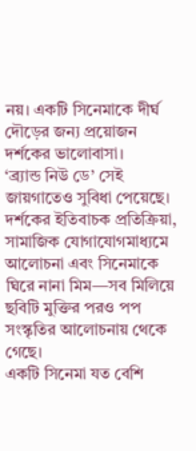নয়। একটি সিনেমাকে দীর্ঘ দৌড়ের জন্য প্রয়োজন দর্শকের ভালোবাসা।
‘ব্র্যান্ড নিউ ডে’ সেই জায়গাতেও সুবিধা পেয়েছে। দর্শকের ইতিবাচক প্রতিক্রিয়া, সামাজিক যোগাযোগমাধ্যমে আলোচনা এবং সিনেমাকে ঘিরে নানা মিম—সব মিলিয়ে ছবিটি মুক্তির পরও পপ সংস্কৃতির আলোচনায় থেকে গেছে।
একটি সিনেমা যত বেশি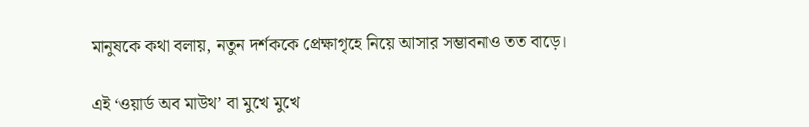মানুষকে কথা বলায়, নতুন দর্শককে প্রেক্ষাগৃহে নিয়ে আসার সম্ভাবনাও তত বাড়ে।

এই ‘ওয়ার্ড অব মাউথ’ বা মুখে মুখে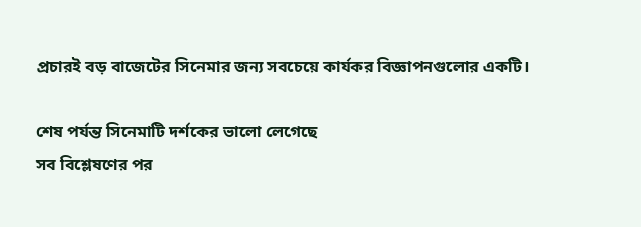প্রচারই বড় বাজেটের সিনেমার জন্য সবচেয়ে কার্যকর বিজ্ঞাপনগুলোর একটি।

শেষ পর্যন্ত সিনেমাটি দর্শকের ভালো লেগেছে
সব বিশ্লেষণের পর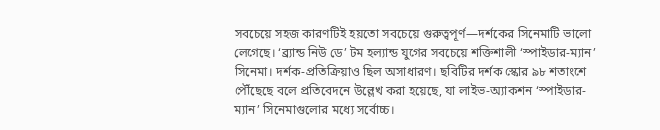সবচেয়ে সহজ কারণটিই হয়তো সবচেয়ে গুরুত্বপূর্ণ—দর্শকের সিনেমাটি ভালো লেগেছে। ‘ব্র্যান্ড নিউ ডে’ টম হল্যান্ড যুগের সবচেয়ে শক্তিশালী ‘স্পাইডার-ম্যান’ সিনেমা। দর্শক-প্রতিক্রিয়াও ছিল অসাধারণ। ছবিটির দর্শক স্কোর ৯৮ শতাংশে পৌঁছেছে বলে প্রতিবেদনে উল্লেখ করা হয়েছে, যা লাইভ-অ্যাকশন ‘স্পাইডার-ম্যান’ সিনেমাগুলোর মধ্যে সর্বোচ্চ।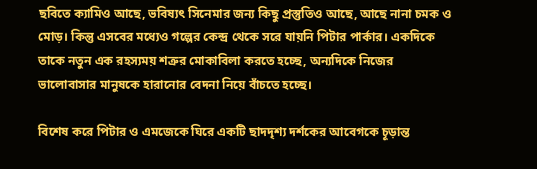ছবিতে ক্যামিও আছে, ভবিষ্যৎ সিনেমার জন্য কিছু প্রস্তুতিও আছে, আছে নানা চমক ও মোড়। কিন্তু এসবের মধ্যেও গল্পের কেন্দ্র থেকে সরে যায়নি পিটার পার্কার। একদিকে তাকে নতুন এক রহস্যময় শত্রুর মোকাবিলা করতে হচ্ছে, অন্যদিকে নিজের ভালোবাসার মানুষকে হারানোর বেদনা নিয়ে বাঁচতে হচ্ছে।

বিশেষ করে পিটার ও এমজেকে ঘিরে একটি ছাদদৃশ্য দর্শকের আবেগকে চূড়ান্ত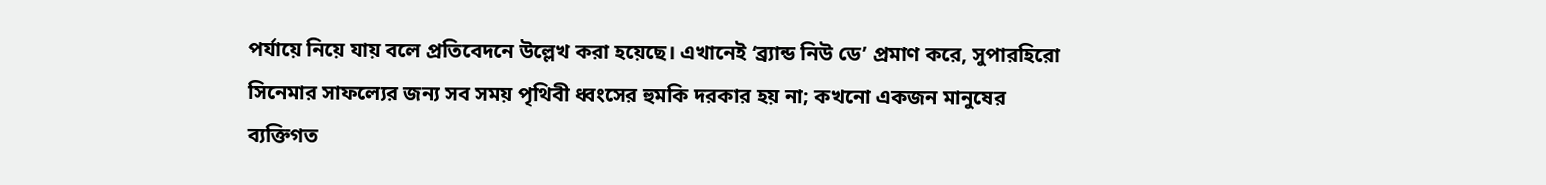পর্যায়ে নিয়ে যায় বলে প্রতিবেদনে উল্লেখ করা হয়েছে। এখানেই ‘ব্র্যান্ড নিউ ডে’ প্রমাণ করে, সুপারহিরো সিনেমার সাফল্যের জন্য সব সময় পৃথিবী ধ্বংসের হুমকি দরকার হয় না; কখনো একজন মানুষের ব্যক্তিগত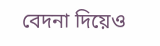বেদনা দিয়েও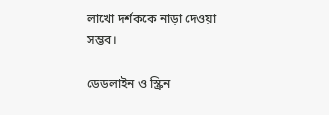লাখো দর্শককে নাড়া দেওয়া সম্ভব।

ডেডলাইন ও স্ক্রিন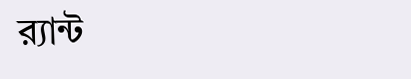র‍্যান্ট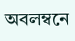অবলম্বনে